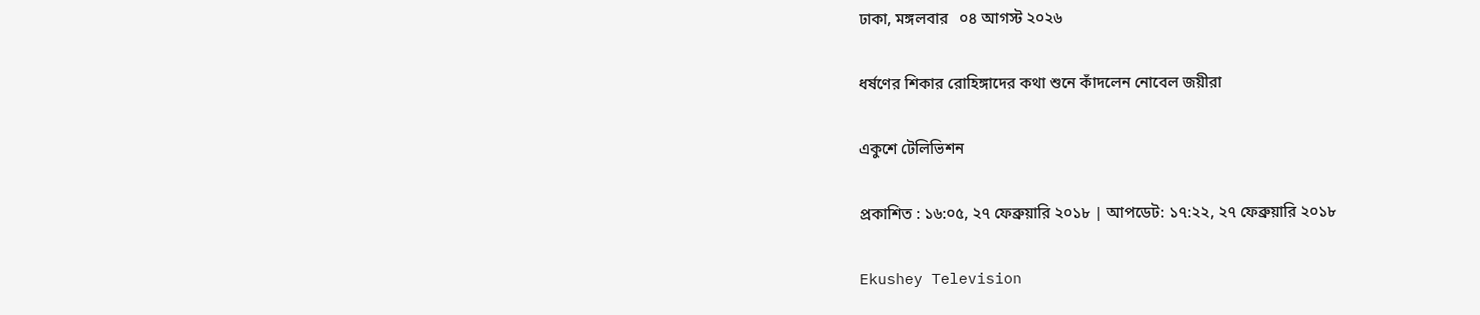ঢাকা, মঙ্গলবার   ০৪ আগস্ট ২০২৬

ধর্ষণের শিকার রোহিঙ্গাদের কথা শুনে কাঁদলেন নোবেল জয়ীরা

একুশে টেলিভিশন

প্রকাশিত : ১৬:০৫, ২৭ ফেব্রুয়ারি ২০১৮ | আপডেট: ১৭:২২, ২৭ ফেব্রুয়ারি ২০১৮

Ekushey Television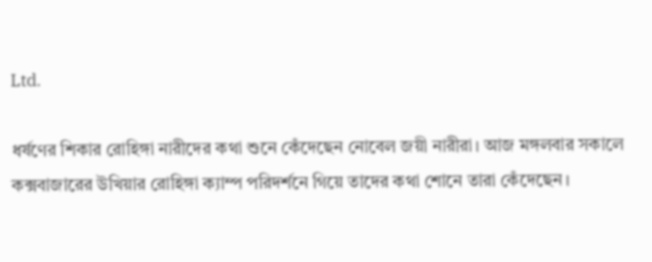Ltd.

ধর্ষণের শিকার রোহিঙ্গা নারীদের কথা শুনে কেঁদেছেন নোবেল জয়ী নারীরা। আজ মঙ্গলবার সকালে কক্সবাজারের উখিয়ার রোহিঙ্গা ক্যাম্প পরিদর্শনে গিয়ে তাদের কথা শোনে তারা কেঁদেছেন।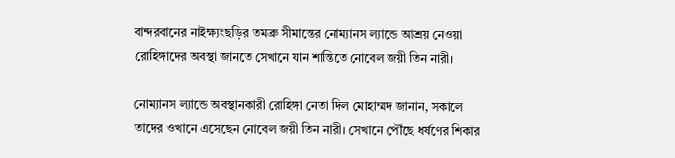বান্দরবানের নাইক্ষ্যংছড়ির তমব্রু সীমান্তের নোম্যানস ল্যান্ডে আশ্রয় নেওয়া রোহিঙ্গাদের অবস্থা জানতে সেখানে যান শান্তিতে নোবেল জয়ী তিন নারী।

নোম্যানস ল্যান্ডে অবস্থানকারী রোহিঙ্গা নেতা দিল মোহাম্মদ জানান, সকালে তাদের ওখানে এসেছেন নোবেল জয়ী তিন নারী। সেখানে পৌঁছে ধর্ষণের শিকার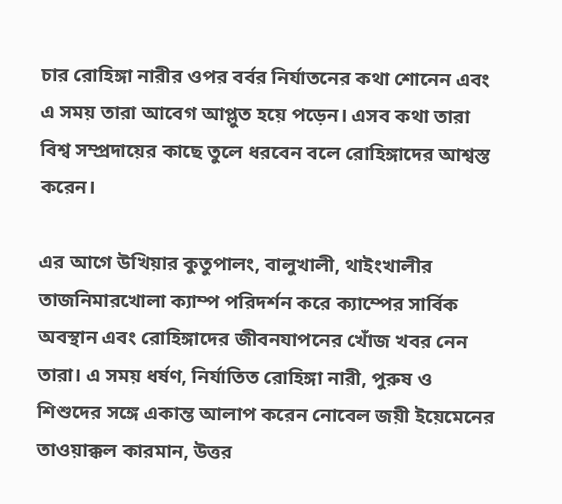চার রোহিঙ্গা নারীর ওপর বর্বর নির্যাতনের কথা শোনেন এবং এ সময় তারা আবেগ আপ্লুত হয়ে পড়েন। এসব কথা তারা বিশ্ব সম্প্রদায়ের কাছে তুলে ধরবেন বলে রোহিঙ্গাদের আশ্বস্ত করেন।

এর আগে উখিয়ার কুতুপালং, বালুখালী, থাইংখালীর তাজনিমারখোলা ক্যাম্প পরিদর্শন করে ক্যাম্পের সার্বিক অবস্থান এবং রোহিঙ্গাদের জীবনযাপনের খোঁজ খবর নেন তারা। এ সময় ধর্ষণ, নির্যাতিত রোহিঙ্গা নারী, পুরুষ ও শিশুদের সঙ্গে একান্ত আলাপ করেন নোবেল জয়ী ইয়েমেনের তাওয়াক্কল কারমান, উত্তর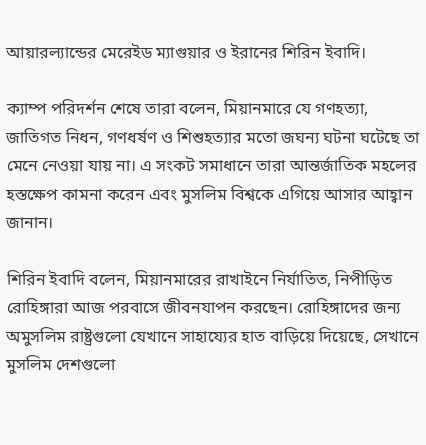আয়ারল্যান্ডের মেরেইড ম্যাগুয়ার ও ইরানের শিরিন ইবাদি।

ক্যাম্প পরিদর্শন শেষে তারা বলেন, মিয়ানমারে যে গণহত্যা, জাতিগত নিধন, গণধর্ষণ ও শিশুহত্যার মতো জঘন্য ঘটনা ঘটেছে তা মেনে নেওয়া যায় না। এ সংকট সমাধানে তারা আন্তর্জাতিক মহলের হস্তক্ষেপ কামনা করেন এবং মুসলিম বিশ্বকে এগিয়ে আসার আহ্বান জানান।

শিরিন ইবাদি বলেন, মিয়ানমারের রাখাইনে নির্যাতিত, নিপীড়িত রোহিঙ্গারা আজ পরবাসে জীবনযাপন করছেন। রোহিঙ্গাদের জন্য অমুসলিম রাষ্ট্রগুলো যেখানে সাহায্যের হাত বাড়িয়ে দিয়েছে, সেখানে মুসলিম দেশগুলো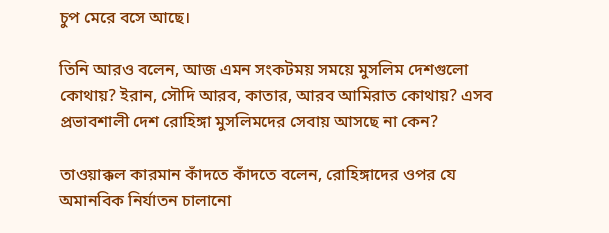চুপ মেরে বসে আছে।

তিনি আরও বলেন, আজ এমন সংকটময় সময়ে মুসলিম দেশগুলো কোথায়? ইরান, সৌদি আরব, কাতার, আরব আমিরাত কোথায়? এসব প্রভাবশালী দেশ রোহিঙ্গা মুসলিমদের সেবায় আসছে না কেন?

তাওয়াক্কল কারমান কাঁদতে কাঁদতে বলেন, রোহিঙ্গাদের ওপর যে অমানবিক নির্যাতন চালানো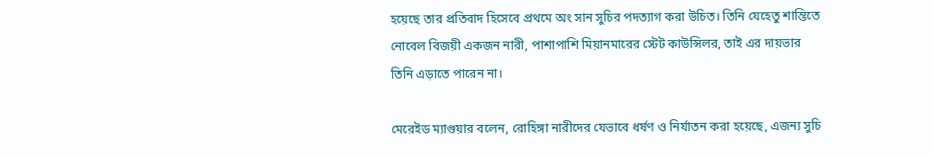হয়েছে তার প্রতিবাদ হিসেবে প্রথমে অং সান সুচির পদত্যাগ করা উচিত। তিনি যেহেতু শান্তিতে নোবেল বিজয়ী একজন নারী, পাশাপাশি মিয়ানমারের স্টেট কাউন্সিলর, তাই এর দায়ভার তিনি এড়াতে পারেন না।

মেরেইড ম্যাগুয়ার বলেন, রোহিঙ্গা নারীদের যেভাবে ধর্ষণ ও নির্যাতন করা হয়েছে, এজন্য সুচি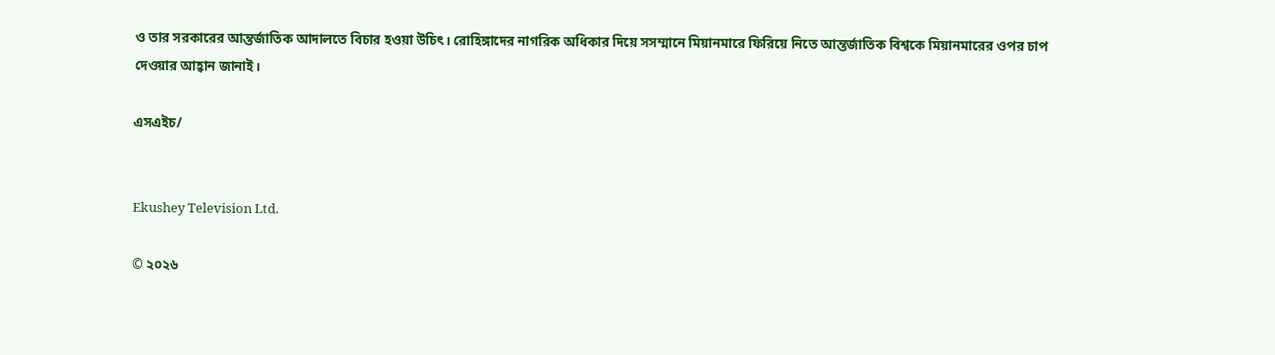ও তার সরকারের আন্তর্জাতিক আদালতে বিচার হওয়া উচিৎ। রোহিঙ্গাদের নাগরিক অধিকার দিয়ে সসম্মানে মিয়ানমারে ফিরিয়ে নিতে আন্তর্জাতিক বিশ্বকে মিয়ানমারের ওপর চাপ দেওয়ার আহ্বান জানাই।

এসএইচ/


Ekushey Television Ltd.

© ২০২৬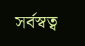সর্বস্বত্ব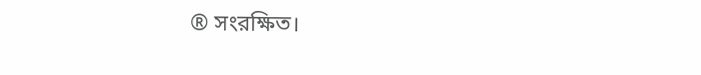® সংরক্ষিত।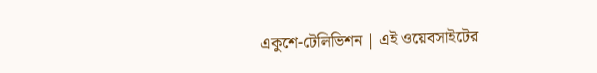একুশে-টেলিভিশন | এই ওয়েবসাইটের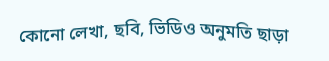কোনো লেখা, ছবি, ভিডিও অনুমতি ছাড়া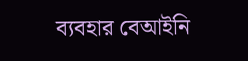ব্যবহার বেআইনি